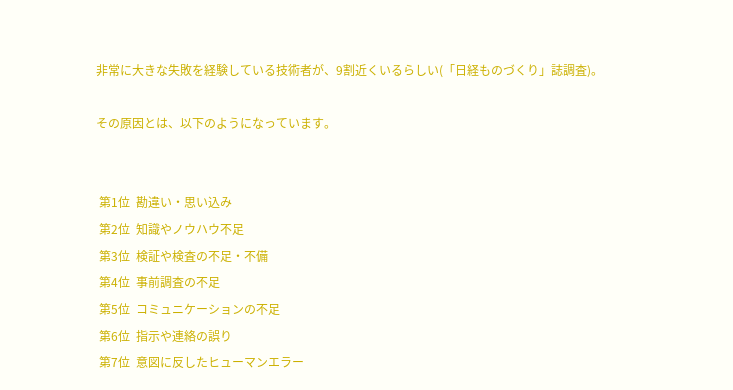非常に大きな失敗を経験している技術者が、9割近くいるらしい(「日経ものづくり」誌調査)。

その原因とは、以下のようになっています。


 第1位  勘違い・思い込み
 第2位  知識やノウハウ不足
 第3位  検証や検査の不足・不備
 第4位  事前調査の不足
 第5位  コミュニケーションの不足
 第6位  指示や連絡の誤り
 第7位  意図に反したヒューマンエラー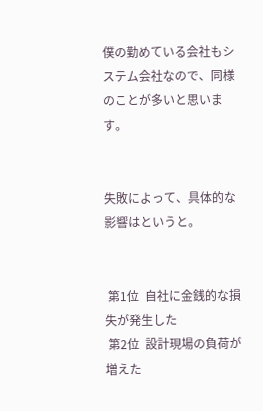僕の勤めている会社もシステム会社なので、同様のことが多いと思います。


失敗によって、具体的な影響はというと。


 第1位  自社に金銭的な損失が発生した
 第2位  設計現場の負荷が増えた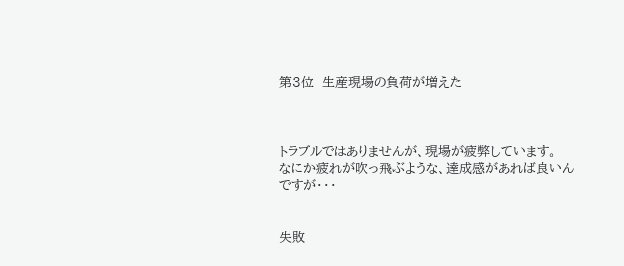第3位  生産現場の負荷が増えた



トラブルではありませんが、現場が疲弊しています。
なにか疲れが吹っ飛ぶような、達成感があれば良いんですが・・・


失敗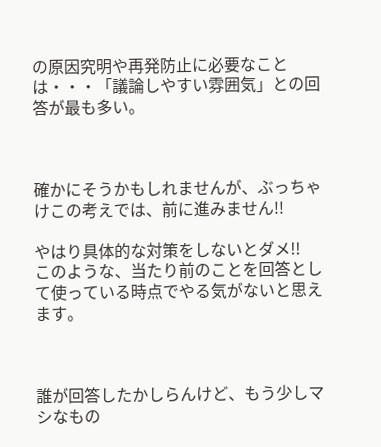の原因究明や再発防止に必要なことは・・・「議論しやすい雰囲気」との回答が最も多い。



確かにそうかもしれませんが、ぶっちゃけこの考えでは、前に進みません!!

やはり具体的な対策をしないとダメ!!
このような、当たり前のことを回答として使っている時点でやる気がないと思えます。



誰が回答したかしらんけど、もう少しマシなもの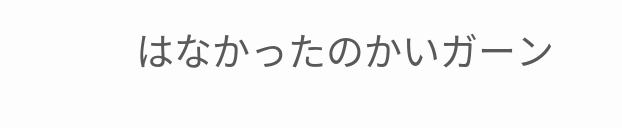はなかったのかいガーン